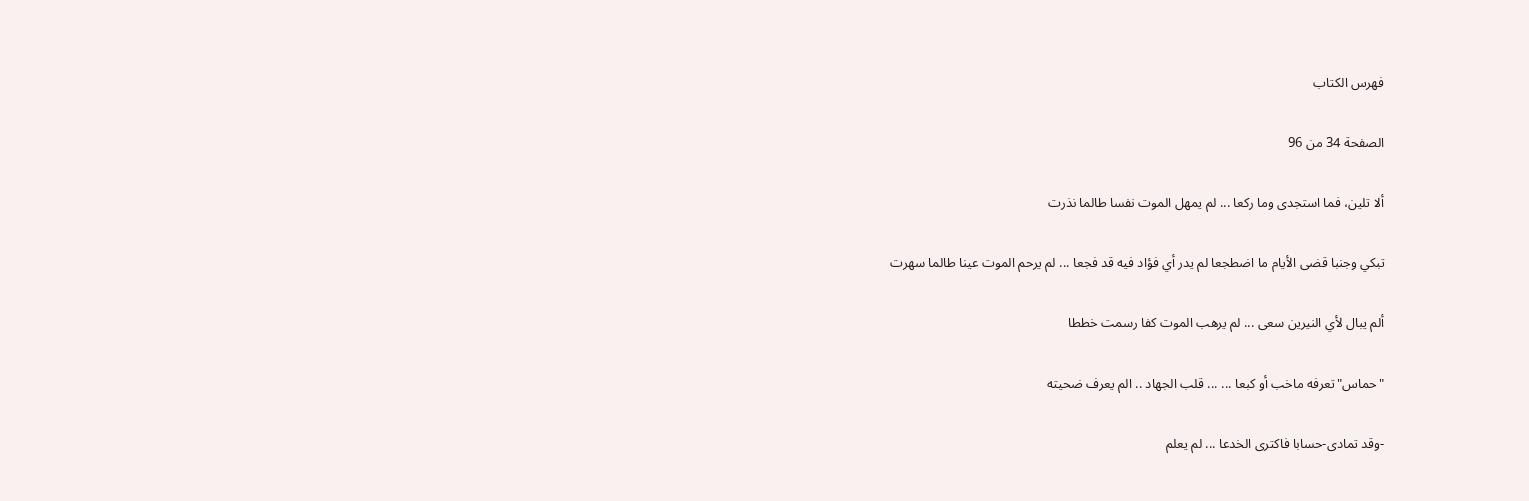فهرس الكتاب

الصفحة 34 من 96

ألا تلين، فما استجدى وما ركعا ... لم يمهل الموت نفسا طالما نذرت

تبكي وجنبا قضى الأيام ما اضطجعا لم يدر أي فؤاد فيه قد فجعا ... لم يرحم الموت عينا طالما سهرت

ألم يبال لأي النيرين سعى ... لم يرهب الموت كفا رسمت خططا

"حماس"تعرفه ماخب أو كبعا ... ... قلب الجهاد .. الم يعرف ضحيته

-وقد تمادى-حسابا فاكترى الخدعا ... لم يعلم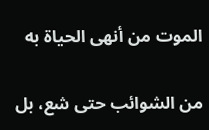الموت من أنهى الحياة به

من الشوائب حتى شع، بل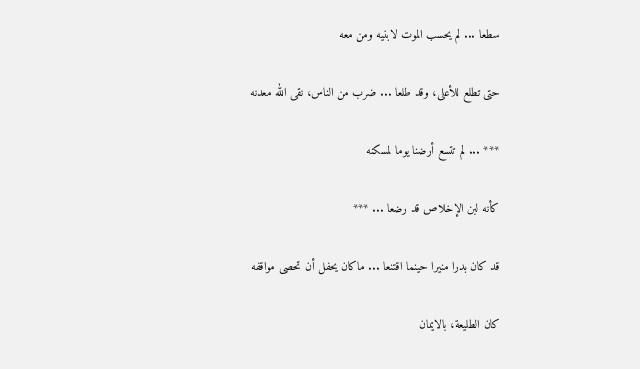سطعا ... لم يحسب الموت لابنيه ومن معه

حتى تطلع للأعلى، وقد طلعا ... ضرب من الناس، نقى الله معدنه

*** ... لم تتسع أرضنا يوما لمسكنه

كأنه لبن الإخلاص قد رضعا ... ***

قد كان بدرا منيرا حينما اقتنعا ... ماكان يحفل أن تحصى مواقفه

كان الطليعة، بالايمان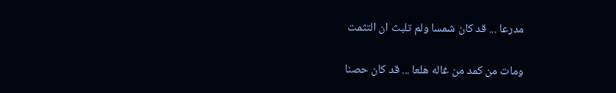مدرعا ... قد كان شمسا ولم تلبث ان التثمت

ومات من كمد من غاله هلعا ... قد كان حصنا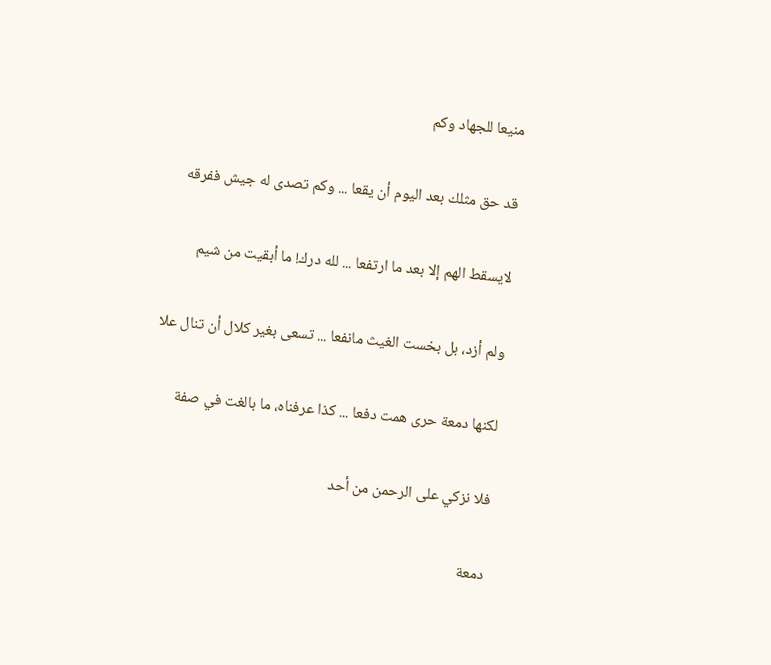منيعا للجهاد وكم

قد حق مثلك بعد اليوم أن يقعا ... وكم تصدى له جيش ففرقه

لايسقط الهم إلا بعد ما ارتفعا ... لله درك! ما أبقيت من شيم

ولم أزد، بل بخست الغيث مانفعا ... تسعى بغير كلال أن تنال علا

لكنها دمعة حرى همت دفعا ... كذا عرفناه، ما بالغت في صفة

فلا نزكي على الرحمن من أحد

دمعة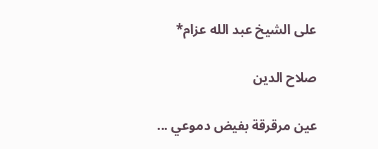على الشيخ عبد الله عزام*

صلاح الدين

عين مرقرقة بفيض دموعي ...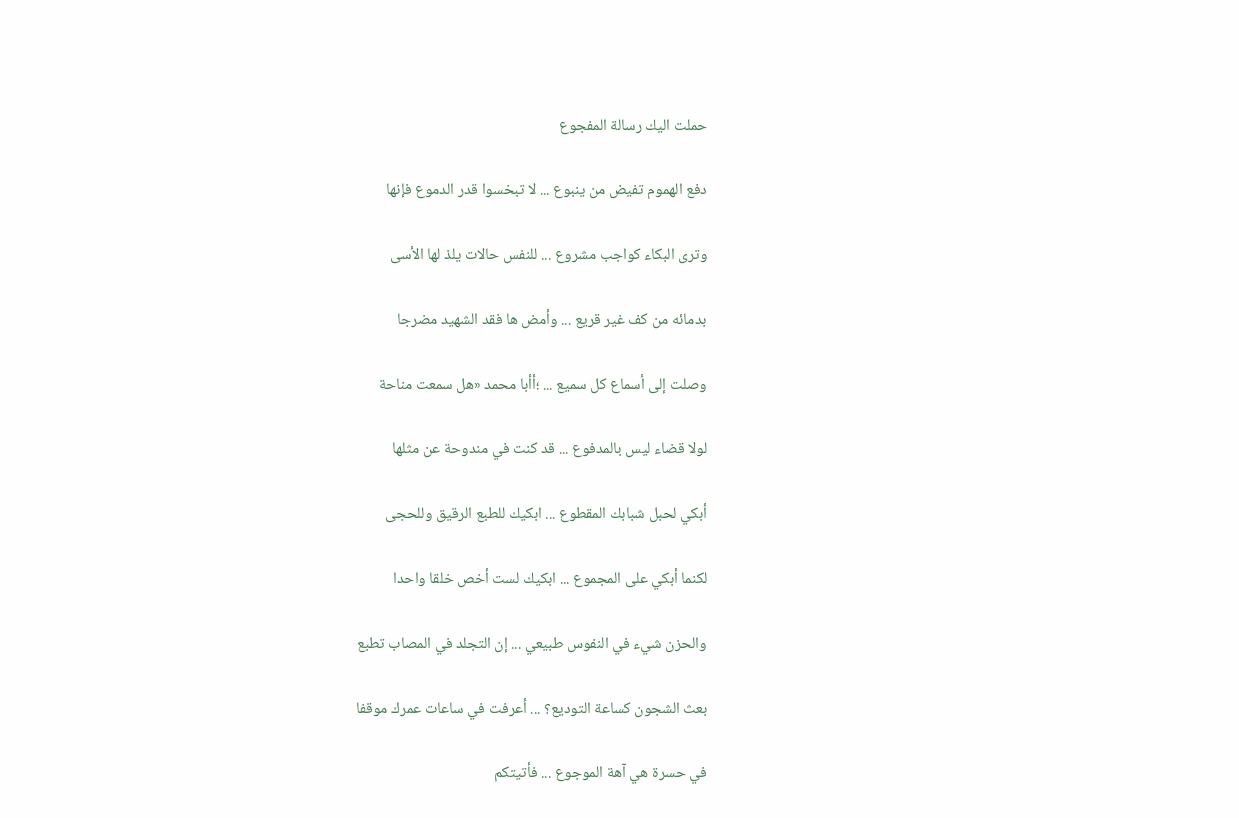حملت اليك رسالة المفجوع

دفع الهموم تفيض من ينبوع ... لا تبخسوا قدر الدموع فإنها

وترى البكاء كواجب مشروع ... للنفس حالات يلذ لها الأسى

بدمائه من كف غير قريع ... وأمض ها فقد الشهيد مضرجا

وصلت إلى أسماع كل سميع ... ؛أأبا محمد «هل سمعت مناحة

لولا قضاء ليس بالمدفوع ... قد كنت في مندوحة عن مثلها

أبكي لحبل شبابك المقطوع ... ابكيك للطبع الرقيق وللحجى

لكنما أبكي على المجموع ... ابكيك لست أخص خلقا واحدا

والحزن شيء في النفوس طبيعي ... إن التجلد في المصاب تطبع

بعث الشجون كساعة التوديع؟ ... أعرفت في ساعات عمرك موقفا

في حسرة هي آهة الموجوع ... فأتيتكم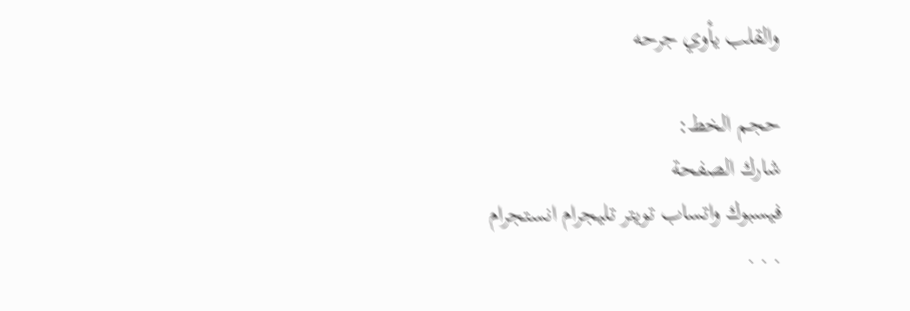والقلب يأوي جرحه

حجم الخط:
شارك الصفحة
فيسبوك واتساب تويتر تليجرام انستجرام
. . .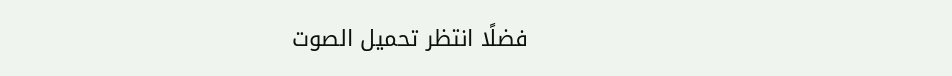فضلًا انتظر تحميل الصوت